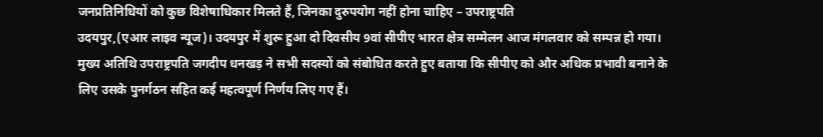जनप्रतिनिधियों को कुछ विशेषाधिकार मिलते हैं, जिनका दुरुपयोग नहीं होना चाहिए – उपराष्ट्रपति
उदयपुर,(एआर लाइव न्यूज)। उदयपुर में शुरू हुआ दो दिवसीय 9वां सीपीए भारत क्षेत्र सम्मेलन आज मंगलवार को सम्पन्न हो गया। मुख्य अतिथि उपराष्ट्रपति जगदीप धनखड़ ने सभी सदस्यों को संबोधित करते हुए बताया कि सीपीए को और अधिक प्रभावी बनाने के लिए उसके पुनर्गठन सहित कई महत्वपूर्ण निर्णय लिए गए हैं।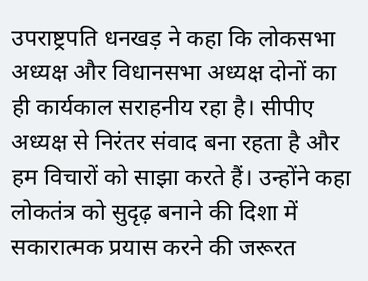उपराष्ट्रपति धनखड़ ने कहा कि लोकसभा अध्यक्ष और विधानसभा अध्यक्ष दोनों का ही कार्यकाल सराहनीय रहा है। सीपीए अध्यक्ष से निरंतर संवाद बना रहता है और हम विचारों को साझा करते हैं। उन्होंने कहा लोकतंत्र को सुदृढ़ बनाने की दिशा में सकारात्मक प्रयास करने की जरूरत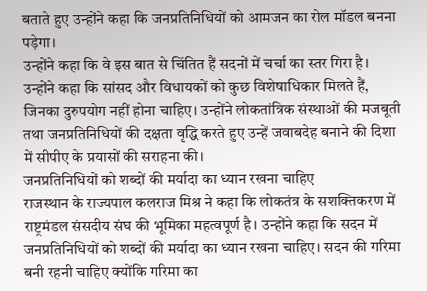बताते हुए उन्होंने कहा कि जनप्रतिनिधियों को आमजन का रोल मॉडल बनना पड़ेगा।
उन्होंने कहा कि वे इस बात से चिंतित हैं सदनों में चर्चा का स्तर गिरा है। उन्होंने कहा कि सांसद और विधायकों को कुछ विशेषाधिकार मिलते हैं, जिनका दुरुपयोग नहीं होना चाहिए। उन्होंने लोकतांत्रिक संस्थाओं की मजबूती तथा जनप्रतिनिधियों की दक्षता वृद्धि करते हुए उन्हें जवाबदेह बनाने की दिशा में सीपीए के प्रयासों की सराहना की।
जनप्रतिनिधियों को शब्दों की मर्यादा का ध्यान रखना चाहिए
राजस्थान के राज्यपाल कलराज मिश्र ने कहा कि लोकतंत्र के सशक्तिकरण में राष्ट्रमंडल संसदीय संघ की भूमिका महत्वपूर्ण है। उन्होंने कहा कि सदन में जनप्रतिनिधियों को शब्दों की मर्यादा का ध्यान रखना चाहिए। सदन की गरिमा बनी रहनी चाहिए क्योंकि गरिमा का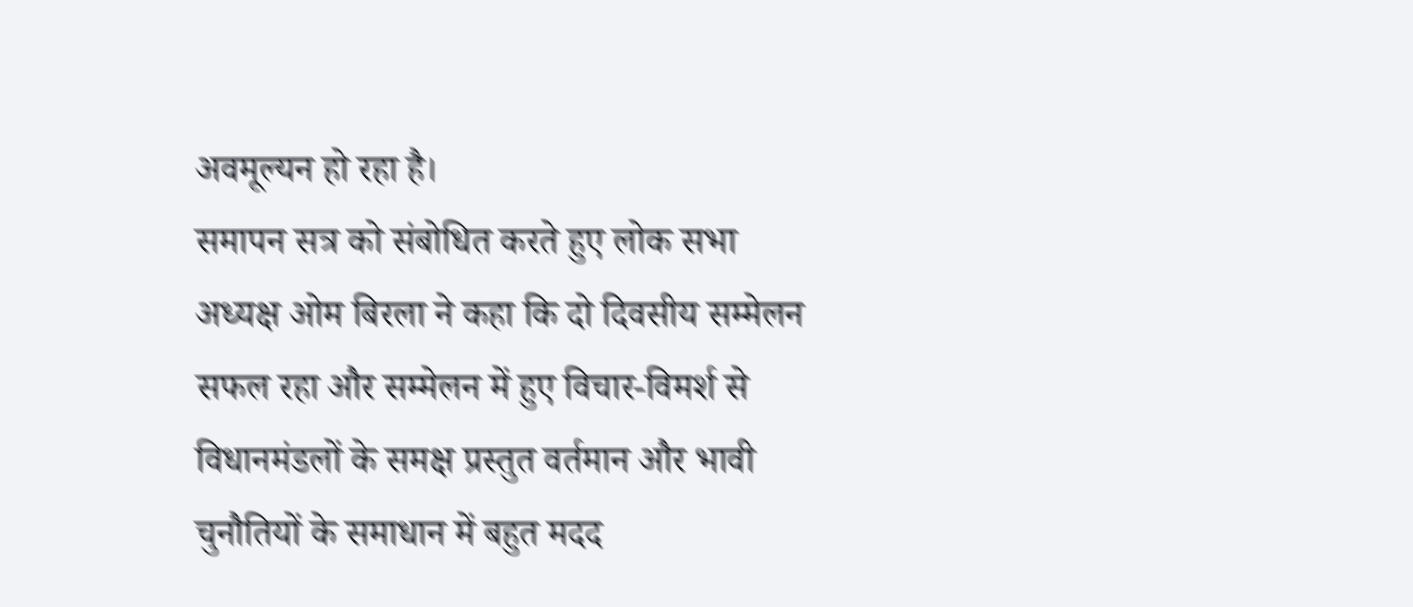अवमूल्यन हो रहा है।
समापन सत्र को संबोधित करते हुए लोक सभा अध्यक्ष ओम बिरला ने कहा कि दो दिवसीय सम्मेलन सफल रहा और सम्मेलन में हुए विचार-विमर्श से विधानमंडलों के समक्ष प्रस्तुत वर्तमान और भावी चुनौतियों के समाधान में बहुत मदद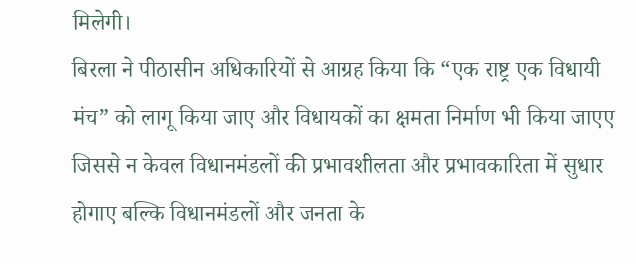मिलेगी।
बिरला ने पीठासीन अधिकारियों से आग्रह किया कि “एक राष्ट्र एक विधायी मंच” को लागू किया जाए और विधायकों का क्षमता निर्माण भी किया जाएए जिससे न केवल विधानमंडलों की प्रभावशीलता और प्रभावकारिता में सुधार होगाए बल्कि विधानमंडलों और जनता के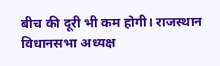बीच की दूरी भी कम होगी। राजस्थान विधानसभा अध्यक्ष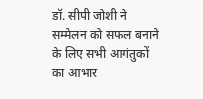डॉ. सीपी जोशी ने सम्मेलन को सफल बनाने के लिए सभी आगंतुकों का आभार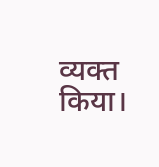व्यक्त किया।